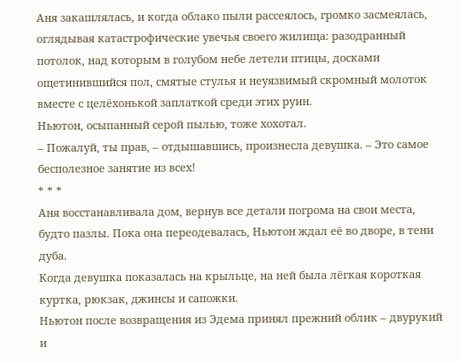Аня закашлялась, и когда облако пыли рассеялось, громко засмеялась, оглядывая катастрофические увечья своего жилища: разодранный потолок, над которым в голубом небе летели птицы, досками ощетинившийся пол, смятые стулья и неуязвимый скромный молоток вместе с целёхонькой заплаткой среди этих руин.
Ньютон, осыпанный серой пылью, тоже хохотал.
– Пожалуй, ты прав, – отдышавшись, произнесла девушка. – Это самое бесполезное занятие из всех!
* * *
Аня восстанавливала дом, вернув все детали погрома на свои места, будто пазлы. Пока она переодевалась, Ньютон ждал её во дворе, в тени дуба.
Когда девушка показалась на крыльце, на ней была лёгкая короткая куртка, рюкзак, джинсы и сапожки.
Ньютон после возвращения из Эдема принял прежний облик – двурукий и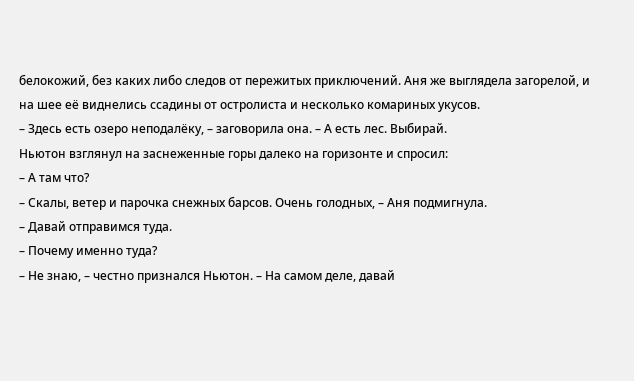белокожий, без каких либо следов от пережитых приключений. Аня же выглядела загорелой, и на шее её виднелись ссадины от остролиста и несколько комариных укусов.
– Здесь есть озеро неподалёку, – заговорила она. – А есть лес. Выбирай.
Ньютон взглянул на заснеженные горы далеко на горизонте и спросил:
– А там что?
– Скалы, ветер и парочка снежных барсов. Очень голодных, – Аня подмигнула.
– Давай отправимся туда.
– Почему именно туда?
– Не знаю, – честно признался Ньютон. – На самом деле, давай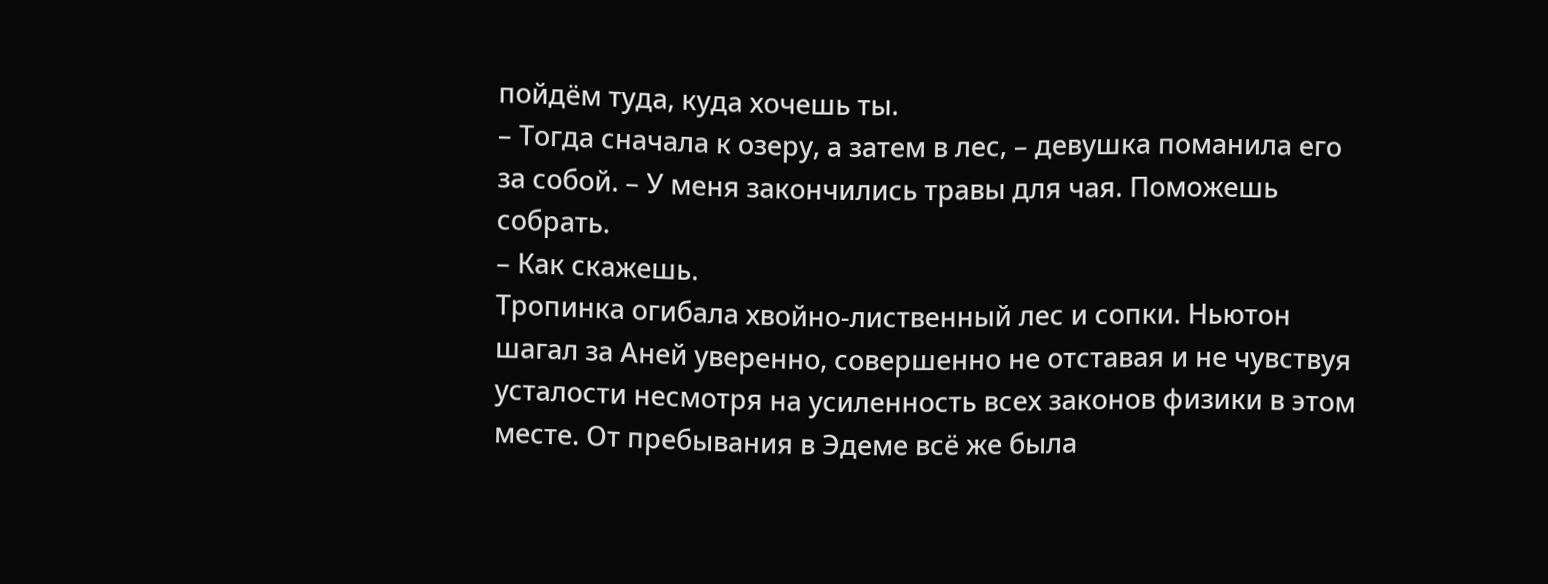пойдём туда, куда хочешь ты.
– Тогда сначала к озеру, а затем в лес, – девушка поманила его за собой. – У меня закончились травы для чая. Поможешь собрать.
– Как скажешь.
Тропинка огибала хвойно-лиственный лес и сопки. Ньютон шагал за Аней уверенно, совершенно не отставая и не чувствуя усталости несмотря на усиленность всех законов физики в этом месте. От пребывания в Эдеме всё же была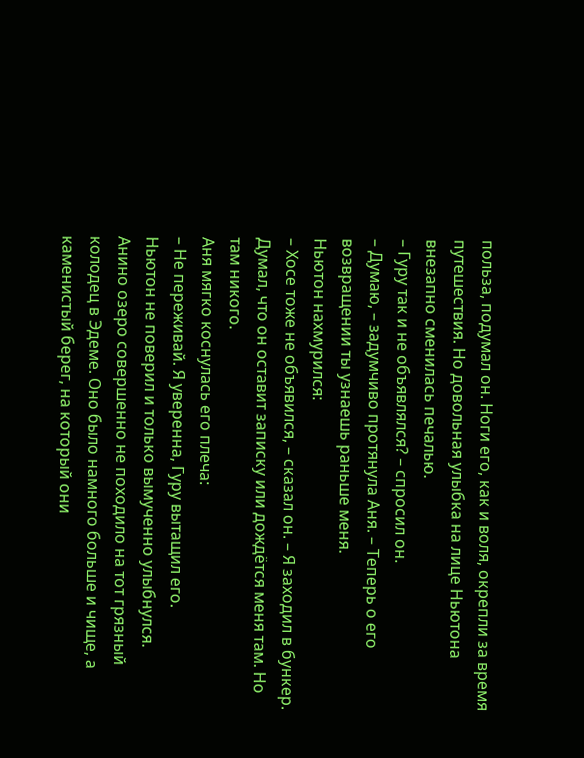польза, подумал он. Ноги его, как и воля, окрепли за время путешествия. Но довольная улыбка на лице Ньютона внезапно сменилась печалью.
– Гуру так и не объявлялся? – спросил он.
– Думаю, – задумчиво протянула Аня. – Теперь о его возвращении ты узнаешь раньше меня.
Ньютон нахмурился:
– Хосе тоже не объявился, – сказал он. – Я заходил в бункер. Думал, что он оставит записку или дождётся меня там. Но там никого.
Аня мягко коснулась его плеча:
– Не переживай. Я уверенна, Гуру вытащил его.
Ньютон не поверил и только вымученно улыбнулся.
Анино озеро совершенно не походило на тот грязный колодец в Эдеме. Оно было намного больше и чище, а каменистый берег, на который они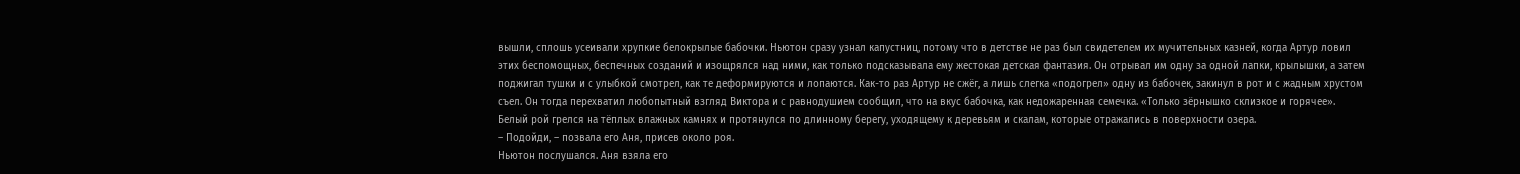вышли, сплошь усеивали хрупкие белокрылые бабочки. Ньютон сразу узнал капустниц, потому что в детстве не раз был свидетелем их мучительных казней, когда Артур ловил этих беспомощных, беспечных созданий и изощрялся над ними, как только подсказывала ему жестокая детская фантазия. Он отрывал им одну за одной лапки, крылышки, а затем поджигал тушки и с улыбкой смотрел, как те деформируются и лопаются. Как-то раз Артур не сжёг, а лишь слегка «подогрел» одну из бабочек, закинул в рот и с жадным хрустом съел. Он тогда перехватил любопытный взгляд Виктора и с равнодушием сообщил, что на вкус бабочка, как недожаренная семечка. «Только зёрнышко склизкое и горячее».
Белый рой грелся на тёплых влажных камнях и протянулся по длинному берегу, уходящему к деревьям и скалам, которые отражались в поверхности озера.
– Подойди, – позвала его Аня, присев около роя.
Ньютон послушался. Аня взяла его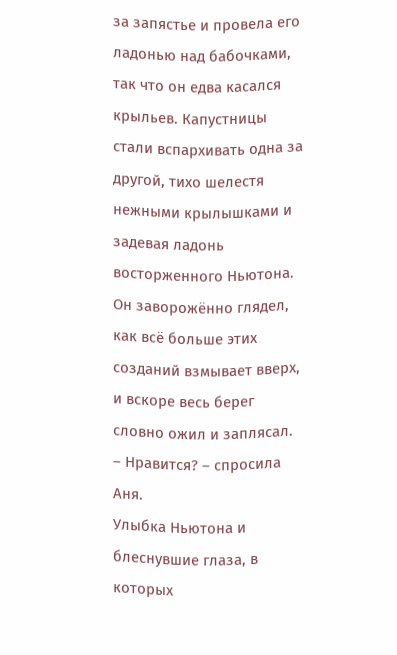за запястье и провела его ладонью над бабочками, так что он едва касался крыльев. Капустницы стали вспархивать одна за другой, тихо шелестя нежными крылышками и задевая ладонь восторженного Ньютона. Он заворожённо глядел, как всё больше этих созданий взмывает вверх, и вскоре весь берег словно ожил и заплясал.
– Нравится? – спросила Аня.
Улыбка Ньютона и блеснувшие глаза, в которых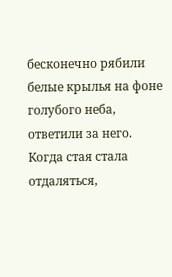бесконечно рябили белые крылья на фоне голубого неба, ответили за него. Когда стая стала отдаляться,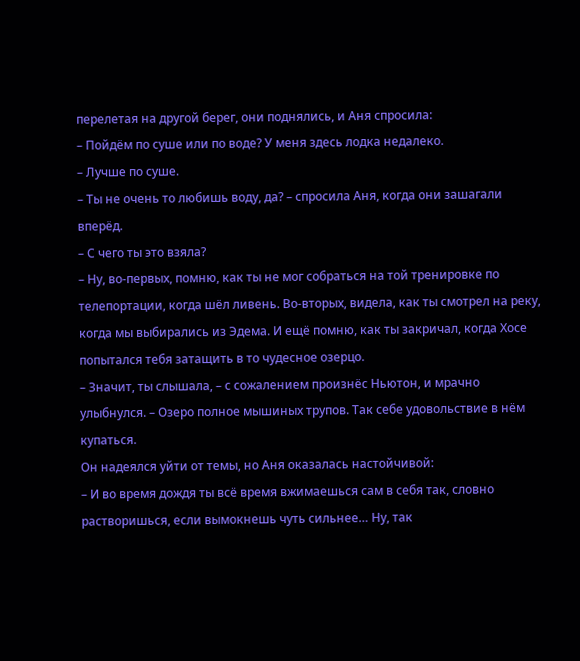перелетая на другой берег, они поднялись, и Аня спросила:
– Пойдём по суше или по воде? У меня здесь лодка недалеко.
– Лучше по суше.
– Ты не очень то любишь воду, да? – спросила Аня, когда они зашагали вперёд.
– С чего ты это взяла?
– Ну, во-первых, помню, как ты не мог собраться на той тренировке по телепортации, когда шёл ливень. Во-вторых, видела, как ты смотрел на реку, когда мы выбирались из Эдема. И ещё помню, как ты закричал, когда Хосе попытался тебя затащить в то чудесное озерцо.
– Значит, ты слышала, – с сожалением произнёс Ньютон, и мрачно улыбнулся. – Озеро полное мышиных трупов. Так себе удовольствие в нём купаться.
Он надеялся уйти от темы, но Аня оказалась настойчивой:
– И во время дождя ты всё время вжимаешься сам в себя так, словно растворишься, если вымокнешь чуть сильнее… Ну, так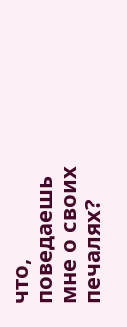что, поведаешь мне о своих печалях?